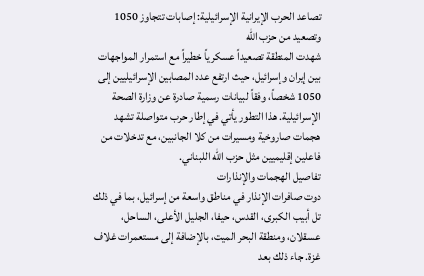تصاعد الحرب الإيرانية الإسرائيلية: إصابات تتجاوز 1050 وتصعيد من حزب الله
شهدت المنطقة تصعيداً عسكرياً خطيراً مع استمرار المواجهات بين إيران وإسرائيل، حيث ارتفع عدد المصابين الإسرائيليين إلى 1050 شخصاً، وفقاً لبيانات رسمية صادرة عن وزارة الصحة الإسرائيلية. هذا التطور يأتي في إطار حرب متواصلة تشهد هجمات صاروخية ومسيرات من كلا الجانبين، مع تدخلات من فاعلين إقليميين مثل حزب الله اللبناني.
تفاصيل الهجمات والإنذارات
دوت صافرات الإنذار في مناطق واسعة من إسرائيل، بما في ذلك تل أبيب الكبرى، القدس، حيفا، الجليل الأعلى، الساحل، عسقلان، ومنطقة البحر الميت، بالإضافة إلى مستعمرات غلاف غزة. جاء ذلك بعد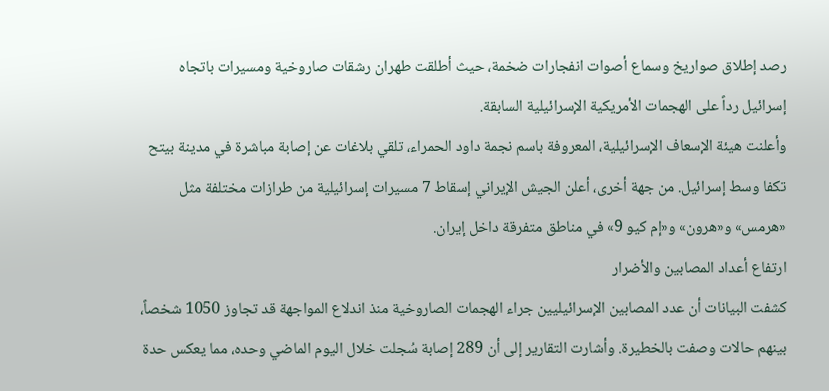رصد إطلاق صواريخ وسماع أصوات انفجارات ضخمة، حيث أطلقت طهران رشقات صاروخية ومسيرات باتجاه إسرائيل رداً على الهجمات الأمريكية الإسرائيلية السابقة.
وأعلنت هيئة الإسعاف الإسرائيلية، المعروفة باسم نجمة داود الحمراء، تلقي بلاغات عن إصابة مباشرة في مدينة بيتح تكفا وسط إسرائيل. من جهة أخرى، أعلن الجيش الإيراني إسقاط 7 مسيرات إسرائيلية من طرازات مختلفة مثل «هرمس» و«هرون» و«إم كيو 9» في مناطق متفرقة داخل إيران.
ارتفاع أعداد المصابين والأضرار
كشفت البيانات أن عدد المصابين الإسرائيليين جراء الهجمات الصاروخية منذ اندلاع المواجهة قد تجاوز 1050 شخصاً، بينهم حالات وصفت بالخطيرة. وأشارت التقارير إلى أن 289 إصابة سُجلت خلال اليوم الماضي وحده، مما يعكس حدة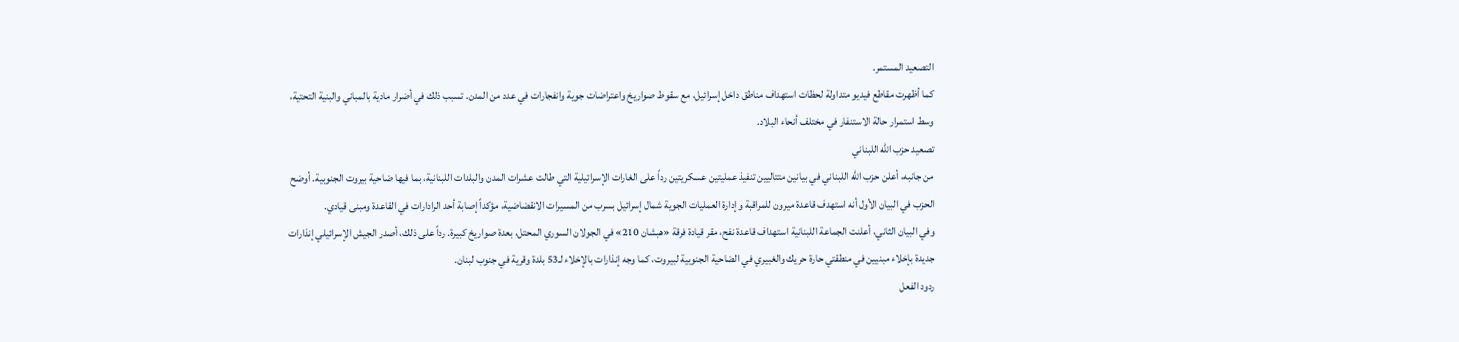التصعيد المستمر.
كما أظهرت مقاطع فيديو متداولة لحظات استهداف مناطق داخل إسرائيل، مع سقوط صواريخ واعتراضات جوية وانفجارات في عدد من المدن. تسبب ذلك في أضرار مادية بالمباني والبنية التحتية، وسط استمرار حالة الاستنفار في مختلف أنحاء البلاد.
تصعيد حزب الله اللبناني
من جانبه، أعلن حزب الله اللبناني في بيانين متتاليين تنفيذ عمليتين عسكريتين رداً على الغارات الإسرائيلية التي طالت عشرات المدن والبلدات اللبنانية، بما فيها ضاحية بيروت الجنوبية. أوضح الحزب في البيان الأول أنه استهدف قاعدة ميرون للمراقبة وإدارة العمليات الجوية شمال إسرائيل بسرب من المسيرات الانقضاضية، مؤكداً إصابة أحد الرادارات في القاعدة ومبنى قيادي.
وفي البيان الثاني، أعلنت الجماعة اللبنانية استهداف قاعدة نفح، مقر قيادة فرقة «هبشان 210» في الجولان السوري المحتل، بعدة صواريخ كبيرة. رداً على ذلك، أصدر الجيش الإسرائيلي إنذارات جديدة بإخلاء مبنيين في منطقتي حارة حريك والغبيري في الضاحية الجنوبية لبيروت، كما وجه إنذارات بالإخلاء لـ53 بلدة وقرية في جنوب لبنان.
ردود الفعل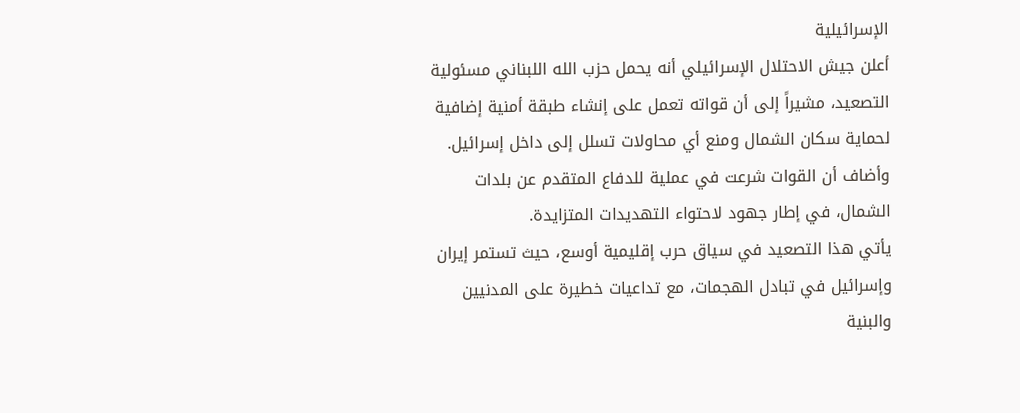الإسرائيلية
أعلن جيش الاحتلال الإسرائيلي أنه يحمل حزب الله اللبناني مسئولية التصعيد، مشيراً إلى أن قواته تعمل على إنشاء طبقة أمنية إضافية لحماية سكان الشمال ومنع أي محاولات تسلل إلى داخل إسرائيل. وأضاف أن القوات شرعت في عملية للدفاع المتقدم عن بلدات الشمال، في إطار جهود لاحتواء التهديدات المتزايدة.
يأتي هذا التصعيد في سياق حرب إقليمية أوسع، حيث تستمر إيران وإسرائيل في تبادل الهجمات، مع تداعيات خطيرة على المدنيين والبنية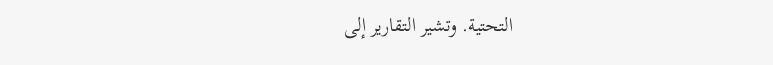التحتية. وتشير التقارير إلى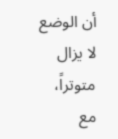أن الوضع لا يزال متوتراً، مع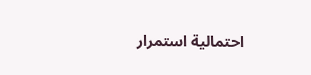احتمالية استمرار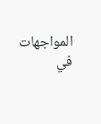المواجهات في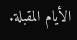الأيام المقبلة.